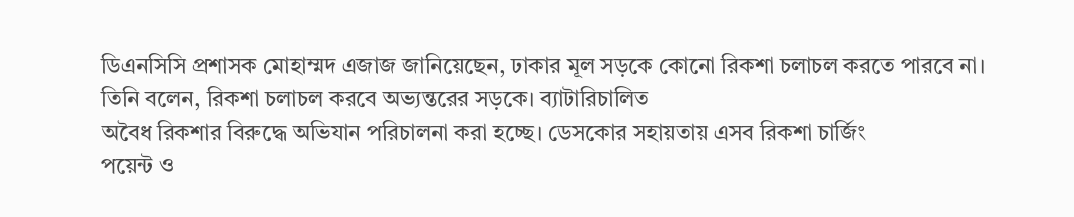ডিএনসিসি প্রশাসক মোহাম্মদ এজাজ জানিয়েছেন, ঢাকার মূল সড়কে কোনো রিকশা চলাচল করতে পারবে না।
তিনি বলেন, রিকশা চলাচল করবে অভ্যন্তরের সড়কে। ব্যাটারিচালিত
অবৈধ রিকশার বিরুদ্ধে অভিযান পরিচালনা করা হচ্ছে। ডেসকোর সহায়তায় এসব রিকশা চার্জিং
পয়েন্ট ও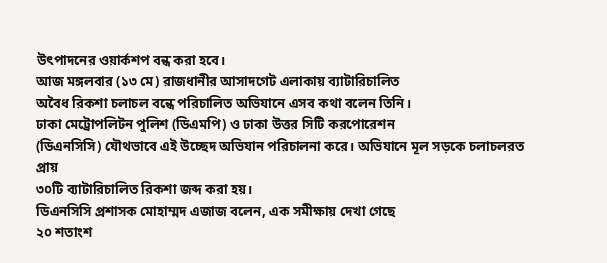উৎপাদনের ওয়ার্কশপ বন্ধ করা হবে।
আজ মঙ্গলবার (১৩ মে) রাজধানীর আসাদগেট এলাকায় ব্যাটারিচালিত
অবৈধ রিকশা চলাচল বন্ধে পরিচালিত অভিযানে এসব কথা বলেন তিনি।
ঢাকা মেট্রোপলিটন পুলিশ (ডিএমপি) ও ঢাকা উত্তর সিটি করপোরেশন
(ডিএনসিসি) যৌথভাবে এই উচ্ছেদ অভিযান পরিচালনা করে। অভিযানে মূল সড়কে চলাচলরত প্রায়
৩০টি ব্যাটারিচালিত রিকশা জব্দ করা হয়।
ডিএনসিসি প্রশাসক মোহাম্মদ এজাজ বলেন, এক সমীক্ষায় দেখা গেছে
২০ শতাংশ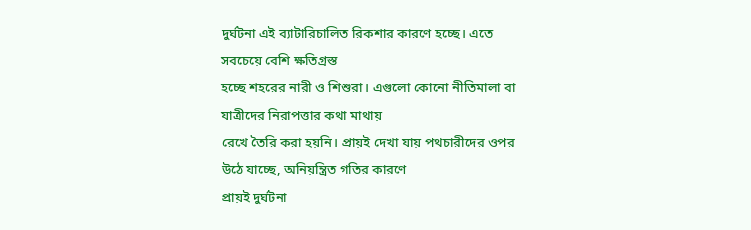দুর্ঘটনা এই ব্যাটারিচালিত রিকশার কারণে হচ্ছে। এতে সবচেয়ে বেশি ক্ষতিগ্রস্ত
হচ্ছে শহরের নারী ও শিশুরা। এগুলো কোনো নীতিমালা বা যাত্রীদের নিরাপত্তার কথা মাথায়
রেখে তৈরি করা হয়নি। প্রায়ই দেখা যায় পথচারীদের ওপর উঠে যাচ্ছে, অনিয়ন্ত্রিত গতির কারণে
প্রায়ই দুর্ঘটনা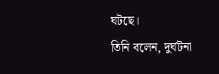ঘটছে।
তিনি বলেন, দুর্ঘটনা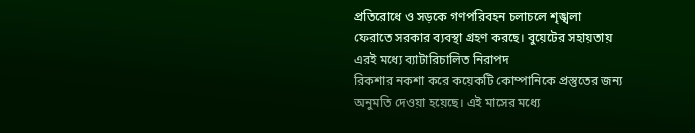প্রতিরোধে ও সড়কে গণপরিবহন চলাচলে শৃঙ্খলা
ফেরাতে সরকার ব্যবস্থা গ্রহণ করছে। বুয়েটের সহায়তায় এরই মধ্যে ব্যাটারিচালিত নিরাপদ
রিকশার নকশা করে কয়েকটি কোম্পানিকে প্রস্তুতের জন্য অনুমতি দেওয়া হয়েছে। এই মাসের মধ্যে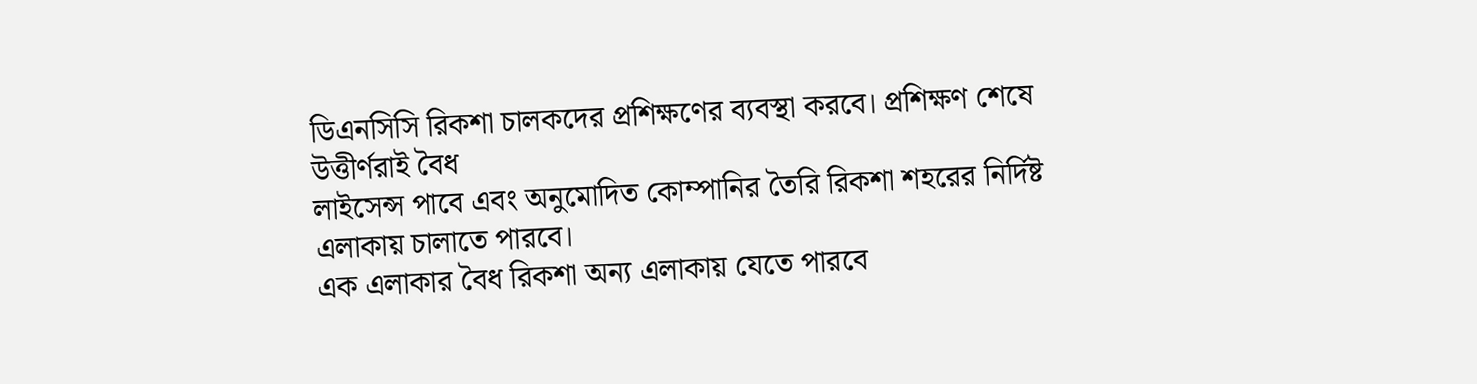ডিএনসিসি রিকশা চালকদের প্রশিক্ষণের ব্যবস্থা করবে। প্রশিক্ষণ শেষে উত্তীর্ণরাই বৈধ
লাইসেন্স পাবে এবং অনুমোদিত কোম্পানির তৈরি রিকশা শহরের নির্দিষ্ট এলাকায় চালাতে পারবে।
এক এলাকার বৈধ রিকশা অন্য এলাকায় যেতে পারবে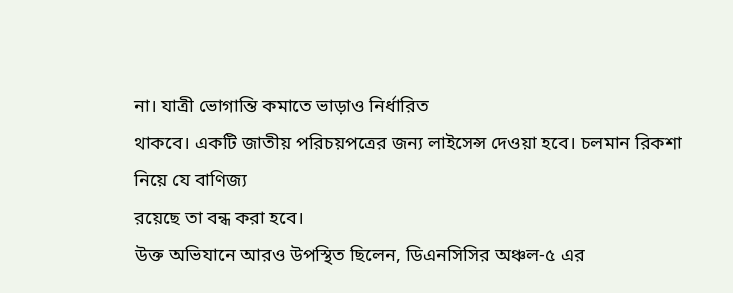না। যাত্রী ভোগান্তি কমাতে ভাড়াও নির্ধারিত
থাকবে। একটি জাতীয় পরিচয়পত্রের জন্য লাইসেন্স দেওয়া হবে। চলমান রিকশা নিয়ে যে বাণিজ্য
রয়েছে তা বন্ধ করা হবে।
উক্ত অভিযানে আরও উপস্থিত ছিলেন, ডিএনসিসির অঞ্চল-৫ এর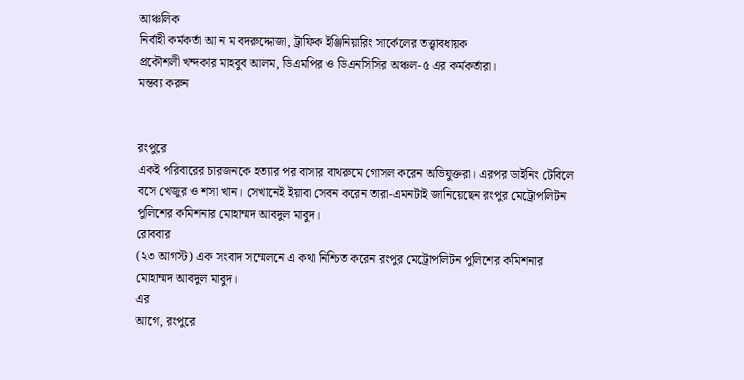আঞ্চলিক
নির্বাহী কর্মকর্তা আ ন ম বদরুদ্দোজা, ট্রাফিক ইঞ্জিনিয়ারিং সার্কেলের তত্ত্বাবধায়ক
প্রকৌশলী খন্দকার মাহবুব আলম, ডিএমপির ও ডিএনসিসির অঞ্চল-৫ এর কর্মকর্তারা।
মন্তব্য করুন


রংপুরে
একই পরিবারের চারজনকে হত্যার পর বাসার বাথরুমে গোসল করেন অভিযুক্তরা। এরপর ডাইনিং টেবিলে
বসে খেজুর ও শসা খান। সেখানেই ইয়াবা সেবন করেন তারা-এমনটাই জানিয়েছেন রংপুর মেট্রোপলিটন
পুলিশের কমিশনার মোহাম্মদ আবদুল মাবুদ।
রোববার
(২৩ আগস্ট) এক সংবাদ সম্মেলনে এ কথা নিশ্চিত করেন রংপুর মেট্রোপলিটন পুলিশের কমিশনার
মোহাম্মদ আবদুল মাবুদ।
এর
আগে, রংপুরে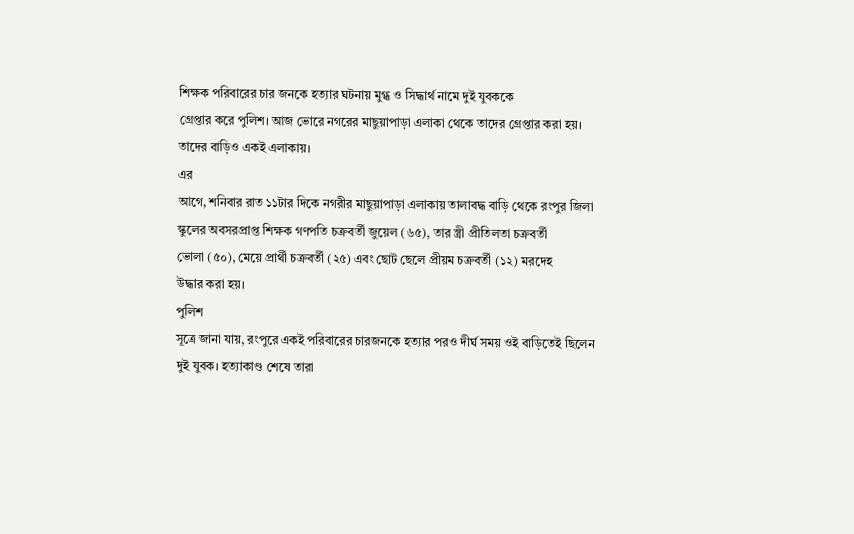শিক্ষক পরিবারের চার জনকে হত্যার ঘটনায় মুগ্ধ ও সিদ্ধার্থ নামে দুই যুবককে
গ্রেপ্তার করে পুলিশ। আজ ভোরে নগরের মাছুয়াপাড়া এলাকা থেকে তাদের গ্রেপ্তার করা হয়।
তাদের বাড়িও একই এলাকায়।
এর
আগে, শনিবার রাত ১১টার দিকে নগরীর মাছুয়াপাড়া এলাকায় তালাবদ্ধ বাড়ি থেকে রংপুর জিলা
স্কুলের অবসরপ্রাপ্ত শিক্ষক গণপতি চক্রবর্তী জুয়েল (৬৫), তার স্ত্রী প্রীতিলতা চক্রবর্তী
ভোলা (৫০), মেয়ে প্রার্থী চক্রবর্তী (২৫) এবং ছোট ছেলে প্রীয়ম চক্রবর্তী (১২) মরদেহ
উদ্ধার করা হয়।
পুলিশ
সূত্রে জানা যায়, রংপুরে একই পরিবারের চারজনকে হত্যার পরও দীর্ঘ সময় ওই বাড়িতেই ছিলেন
দুই যুবক। হত্যাকাণ্ড শেষে তারা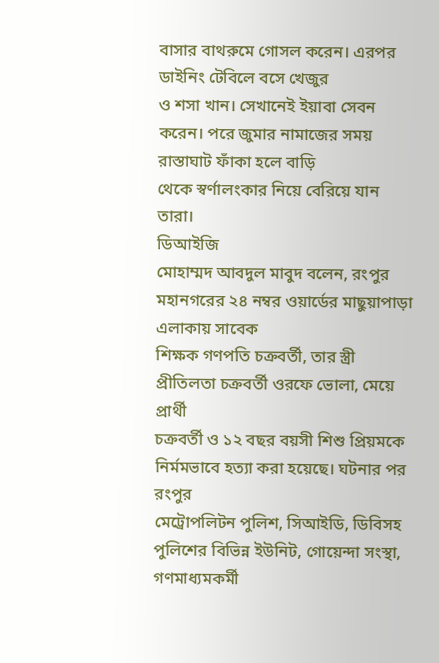বাসার বাথরুমে গোসল করেন। এরপর ডাইনিং টেবিলে বসে খেজুর
ও শসা খান। সেখানেই ইয়াবা সেবন করেন। পরে জুমার নামাজের সময় রাস্তাঘাট ফাঁকা হলে বাড়ি
থেকে স্বর্ণালংকার নিয়ে বেরিয়ে যান তারা।
ডিআইজি
মোহাম্মদ আবদুল মাবুদ বলেন, রংপুর মহানগরের ২৪ নম্বর ওয়ার্ডের মাছুয়াপাড়া এলাকায় সাবেক
শিক্ষক গণপতি চক্রবর্তী, তার স্ত্রী প্রীতিলতা চক্রবর্তী ওরফে ভোলা, মেয়ে প্রার্থী
চক্রবর্তী ও ১২ বছর বয়সী শিশু প্রিয়মকে নির্মমভাবে হত্যা করা হয়েছে। ঘটনার পর রংপুর
মেট্রোপলিটন পুলিশ, সিআইডি, ডিবিসহ পুলিশের বিভিন্ন ইউনিট, গোয়েন্দা সংস্থা, গণমাধ্যমকর্মী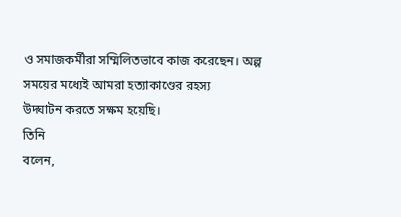ও সমাজকর্মীরা সম্মিলিতভাবে কাজ করেছেন। অল্প সময়ের মধ্যেই আমরা হত্যাকাণ্ডের রহস্য
উদ্ঘাটন করতে সক্ষম হয়েছি।
তিনি
বলেন,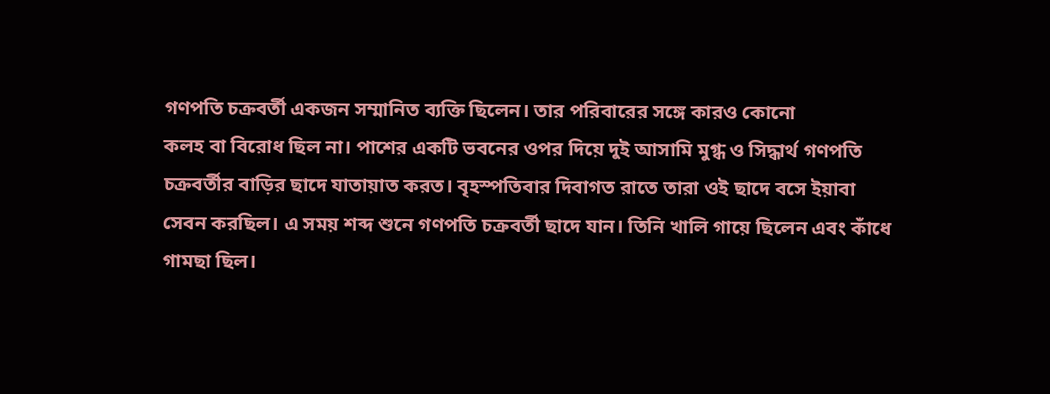গণপতি চক্রবর্তী একজন সম্মানিত ব্যক্তি ছিলেন। তার পরিবারের সঙ্গে কারও কোনো
কলহ বা বিরোধ ছিল না। পাশের একটি ভবনের ওপর দিয়ে দুই আসামি মুগ্ধ ও সিদ্ধার্থ গণপতি
চক্রবর্তীর বাড়ির ছাদে যাতায়াত করত। বৃহস্পতিবার দিবাগত রাতে তারা ওই ছাদে বসে ইয়াবা
সেবন করছিল। এ সময় শব্দ শুনে গণপতি চক্রবর্তী ছাদে যান। তিনি খালি গায়ে ছিলেন এবং কাঁধে
গামছা ছিল।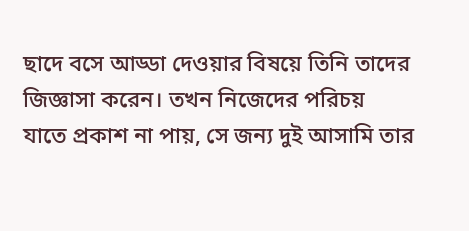ছাদে বসে আড্ডা দেওয়ার বিষয়ে তিনি তাদের জিজ্ঞাসা করেন। তখন নিজেদের পরিচয়
যাতে প্রকাশ না পায়, সে জন্য দুই আসামি তার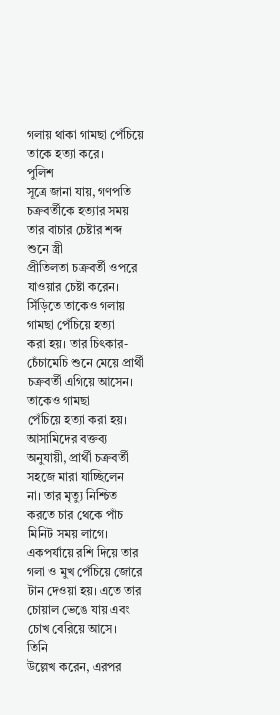গলায় থাকা গামছা পেঁচিয়ে তাকে হত্যা করে।
পুলিশ
সূত্রে জানা যায়, গণপতি চক্রবর্তীকে হত্যার সময় তার বাচার চেষ্টার শব্দ শুনে স্ত্রী
প্রীতিলতা চক্রবর্তী ওপরে যাওয়ার চেষ্টা করেন। সিঁড়িতে তাকেও গলায় গামছা পেঁচিয়ে হত্যা
করা হয়। তার চিৎকার-চেঁচামেচি শুনে মেয়ে প্রার্থী চক্রবর্তী এগিয়ে আসেন। তাকেও গামছা
পেঁচিয়ে হত্যা করা হয়। আসামিদের বক্তব্য অনুযায়ী, প্রার্থী চক্রবর্তী সহজে মারা যাচ্ছিলেন
না। তার মৃত্যু নিশ্চিত করতে চার থেকে পাঁচ মিনিট সময় লাগে। একপর্যায়ে রশি দিয়ে তার
গলা ও মুখ পেঁচিয়ে জোরে টান দেওয়া হয়। এতে তার চোয়াল ভেঙে যায় এবং চোখ বেরিয়ে আসে।
তিনি
উল্লেখ করেন, এরপর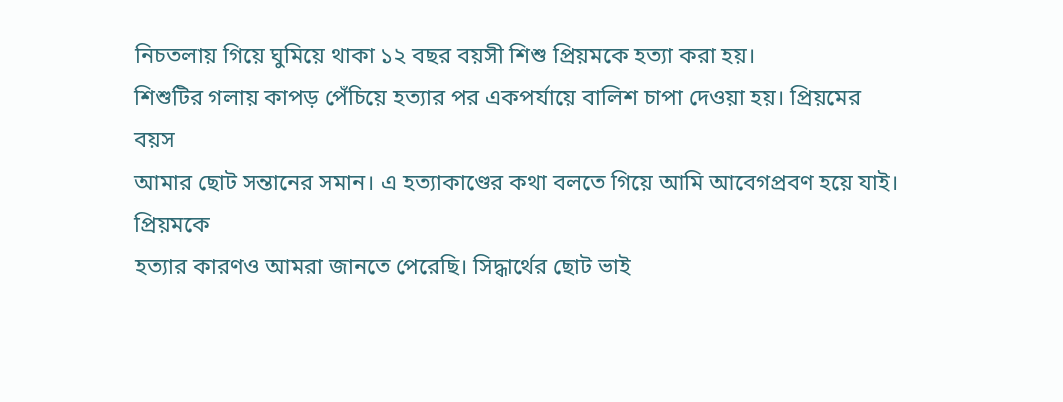নিচতলায় গিয়ে ঘুমিয়ে থাকা ১২ বছর বয়সী শিশু প্রিয়মকে হত্যা করা হয়।
শিশুটির গলায় কাপড় পেঁচিয়ে হত্যার পর একপর্যায়ে বালিশ চাপা দেওয়া হয়। প্রিয়মের বয়স
আমার ছোট সন্তানের সমান। এ হত্যাকাণ্ডের কথা বলতে গিয়ে আমি আবেগপ্রবণ হয়ে যাই। প্রিয়মকে
হত্যার কারণও আমরা জানতে পেরেছি। সিদ্ধার্থের ছোট ভাই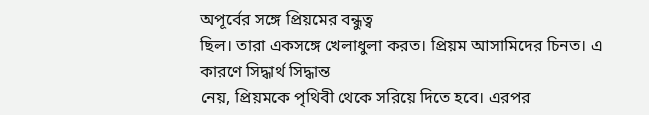অপূর্বের সঙ্গে প্রিয়মের বন্ধুত্ব
ছিল। তারা একসঙ্গে খেলাধুলা করত। প্রিয়ম আসামিদের চিনত। এ কারণে সিদ্ধার্থ সিদ্ধান্ত
নেয়, প্রিয়মকে পৃথিবী থেকে সরিয়ে দিতে হবে। এরপর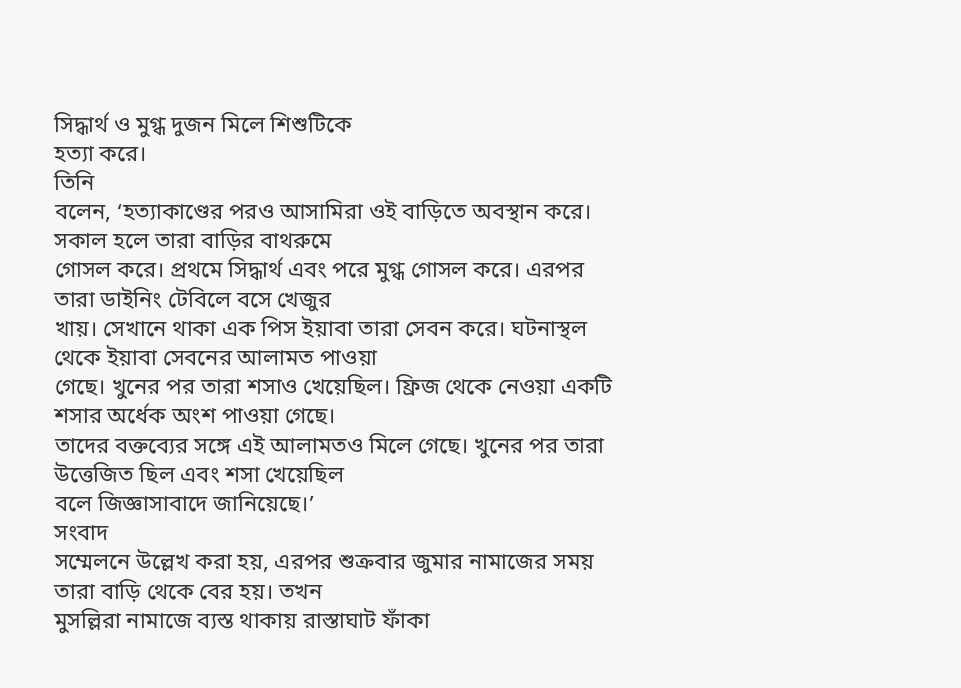সিদ্ধার্থ ও মুগ্ধ দুজন মিলে শিশুটিকে
হত্যা করে।
তিনি
বলেন, ‘হত্যাকাণ্ডের পরও আসামিরা ওই বাড়িতে অবস্থান করে। সকাল হলে তারা বাড়ির বাথরুমে
গোসল করে। প্রথমে সিদ্ধার্থ এবং পরে মুগ্ধ গোসল করে। এরপর তারা ডাইনিং টেবিলে বসে খেজুর
খায়। সেখানে থাকা এক পিস ইয়াবা তারা সেবন করে। ঘটনাস্থল থেকে ইয়াবা সেবনের আলামত পাওয়া
গেছে। খুনের পর তারা শসাও খেয়েছিল। ফ্রিজ থেকে নেওয়া একটি শসার অর্ধেক অংশ পাওয়া গেছে।
তাদের বক্তব্যের সঙ্গে এই আলামতও মিলে গেছে। খুনের পর তারা উত্তেজিত ছিল এবং শসা খেয়েছিল
বলে জিজ্ঞাসাবাদে জানিয়েছে।’
সংবাদ
সম্মেলনে উল্লেখ করা হয়, এরপর শুক্রবার জুমার নামাজের সময় তারা বাড়ি থেকে বের হয়। তখন
মুসল্লিরা নামাজে ব্যস্ত থাকায় রাস্তাঘাট ফাঁকা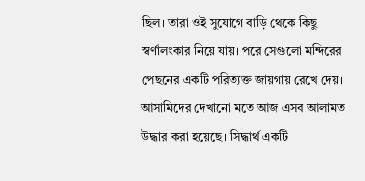ছিল। তারা ওই সুযোগে বাড়ি থেকে কিছু
স্বর্ণালংকার নিয়ে যায়। পরে সেগুলো মন্দিরের পেছনের একটি পরিত্যক্ত জায়গায় রেখে দেয়।
আসামিদের দেখানো মতে আজ এসব আলামত উদ্ধার করা হয়েছে। সিদ্ধার্থ একটি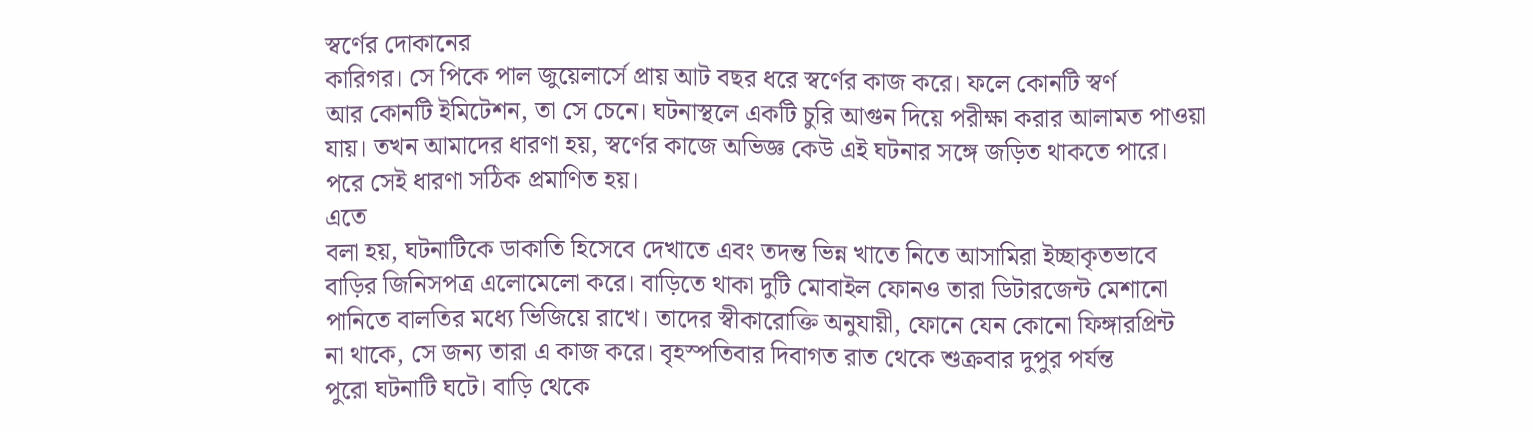স্বর্ণের দোকানের
কারিগর। সে পিকে পাল জুয়েলার্সে প্রায় আট বছর ধরে স্বর্ণের কাজ করে। ফলে কোনটি স্বর্ণ
আর কোনটি ইমিটেশন, তা সে চেনে। ঘটনাস্থলে একটি চুরি আগুন দিয়ে পরীক্ষা করার আলামত পাওয়া
যায়। তখন আমাদের ধারণা হয়, স্বর্ণের কাজে অভিজ্ঞ কেউ এই ঘটনার সঙ্গে জড়িত থাকতে পারে।
পরে সেই ধারণা সঠিক প্রমাণিত হয়।
এতে
বলা হয়, ঘটনাটিকে ডাকাতি হিসেবে দেখাতে এবং তদন্ত ভিন্ন খাতে নিতে আসামিরা ইচ্ছাকৃতভাবে
বাড়ির জিনিসপত্র এলোমেলো করে। বাড়িতে থাকা দুটি মোবাইল ফোনও তারা ডিটারজেন্ট মেশানো
পানিতে বালতির মধ্যে ভিজিয়ে রাখে। তাদের স্বীকারোক্তি অনুযায়ী, ফোনে যেন কোনো ফিঙ্গারপ্রিন্ট
না থাকে, সে জন্য তারা এ কাজ করে। বৃহস্পতিবার দিবাগত রাত থেকে শুক্রবার দুপুর পর্যন্ত
পুরো ঘটনাটি ঘটে। বাড়ি থেকে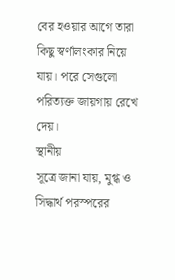বের হওয়ার আগে তারা কিছু স্বর্ণালংকার নিয়ে যায়। পরে সেগুলো
পরিত্যক্ত জায়গায় রেখে দেয়।
স্থানীয়
সূত্রে জানা যায়, মুগ্ধ ও সিদ্ধার্থ পরস্পরের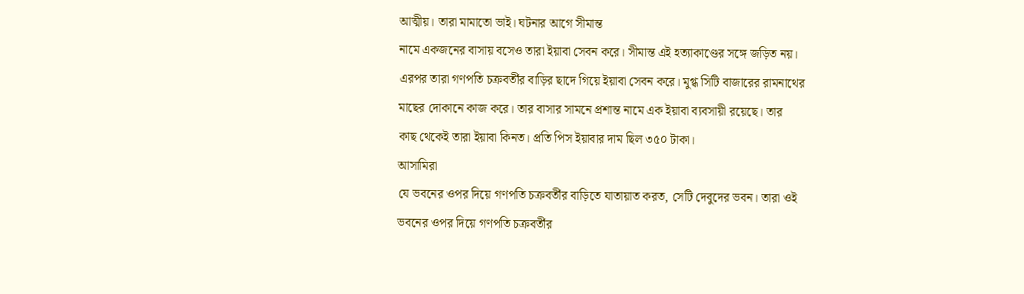আত্মীয়। তারা মামাতো ভাই। ঘটনার আগে সীমান্ত
নামে একজনের বাসায় বসেও তারা ইয়াবা সেবন করে। সীমান্ত এই হত্যাকাণ্ডের সঙ্গে জড়িত নয়।
এরপর তারা গণপতি চক্রবর্তীর বাড়ির ছাদে গিয়ে ইয়াবা সেবন করে। মুগ্ধ সিটি বাজারের রামনাথের
মাছের দোকানে কাজ করে। তার বাসার সামনে প্রশান্ত নামে এক ইয়াবা ব্যবসায়ী রয়েছে। তার
কাছ থেকেই তারা ইয়াবা কিনত। প্রতি পিস ইয়াবার দাম ছিল ৩৫০ টাকা।
আসামিরা
যে ভবনের ওপর দিয়ে গণপতি চক্রবর্তীর বাড়িতে যাতায়াত করত, সেটি দেবুদের ভবন। তারা ওই
ভবনের ওপর দিয়ে গণপতি চক্রবর্তীর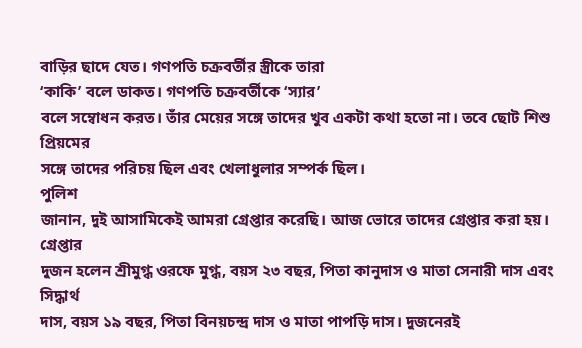বাড়ির ছাদে যেত। গণপতি চক্রবর্তীর স্ত্রীকে তারা
‘কাকি’ বলে ডাকত। গণপতি চক্রবর্তীকে ‘স্যার’
বলে সম্বোধন করত। তাঁর মেয়ের সঙ্গে তাদের খুব একটা কথা হতো না। তবে ছোট শিশু প্রিয়মের
সঙ্গে তাদের পরিচয় ছিল এবং খেলাধুলার সম্পর্ক ছিল।
পুলিশ
জানান, দুই আসামিকেই আমরা গ্রেপ্তার করেছি। আজ ভোরে তাদের গ্রেপ্তার করা হয়। গ্রেপ্তার
দুজন হলেন শ্রীমুগ্ধ ওরফে মুগ্ধ, বয়স ২৩ বছর, পিতা কানুদাস ও মাতা সেনারী দাস এবং সিদ্ধার্থ
দাস, বয়স ১৯ বছর, পিতা বিনয়চন্দ্র দাস ও মাতা পাপড়ি দাস। দুজনেরই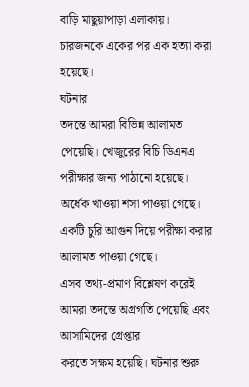বাড়ি মাছুয়াপাড়া এলাকায়।
চারজনকে একের পর এক হত্যা করা হয়েছে।
ঘটনার
তদন্তে আমরা বিভিন্ন আলামত পেয়েছি। খেজুরের বিচি ডিএনএ পরীক্ষার জন্য পাঠানো হয়েছে।
অর্ধেক খাওয়া শসা পাওয়া গেছে। একটি চুরি আগুন দিয়ে পরীক্ষা করার আলামত পাওয়া গেছে।
এসব তথ্য-প্রমাণ বিশ্লেষণ করেই আমরা তদন্তে অগ্রগতি পেয়েছি এবং আসামিদের গ্রেপ্তার
করতে সক্ষম হয়েছি। ঘটনার শুরু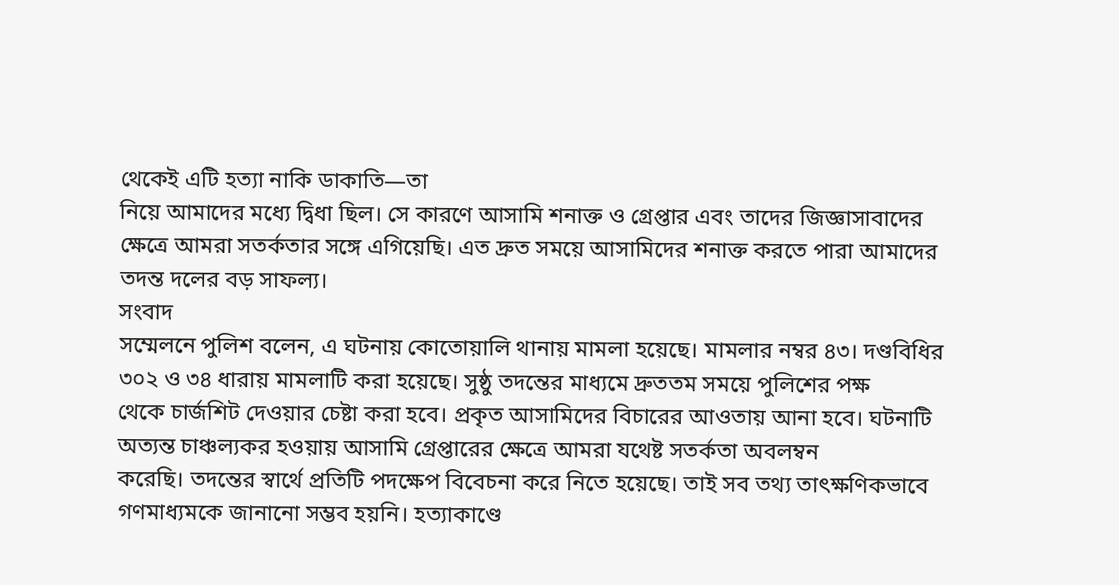থেকেই এটি হত্যা নাকি ডাকাতি—তা
নিয়ে আমাদের মধ্যে দ্বিধা ছিল। সে কারণে আসামি শনাক্ত ও গ্রেপ্তার এবং তাদের জিজ্ঞাসাবাদের
ক্ষেত্রে আমরা সতর্কতার সঙ্গে এগিয়েছি। এত দ্রুত সময়ে আসামিদের শনাক্ত করতে পারা আমাদের
তদন্ত দলের বড় সাফল্য।
সংবাদ
সম্মেলনে পুলিশ বলেন, এ ঘটনায় কোতোয়ালি থানায় মামলা হয়েছে। মামলার নম্বর ৪৩। দণ্ডবিধির
৩০২ ও ৩৪ ধারায় মামলাটি করা হয়েছে। সুষ্ঠু তদন্তের মাধ্যমে দ্রুততম সময়ে পুলিশের পক্ষ
থেকে চার্জশিট দেওয়ার চেষ্টা করা হবে। প্রকৃত আসামিদের বিচারের আওতায় আনা হবে। ঘটনাটি
অত্যন্ত চাঞ্চল্যকর হওয়ায় আসামি গ্রেপ্তারের ক্ষেত্রে আমরা যথেষ্ট সতর্কতা অবলম্বন
করেছি। তদন্তের স্বার্থে প্রতিটি পদক্ষেপ বিবেচনা করে নিতে হয়েছে। তাই সব তথ্য তাৎক্ষণিকভাবে
গণমাধ্যমকে জানানো সম্ভব হয়নি। হত্যাকাণ্ডে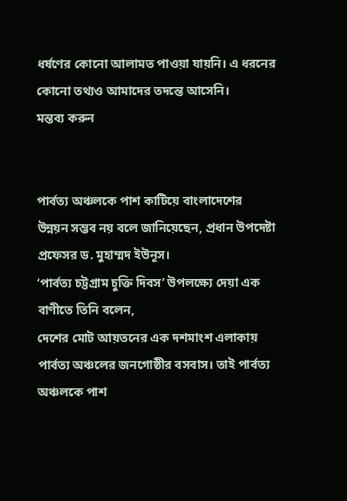ধর্ষণের কোনো আলামত পাওয়া যায়নি। এ ধরনের
কোনো তথ্যও আমাদের তদন্তে আসেনি।
মন্তব্য করুন


পার্বত্য অঞ্চলকে পাশ কাটিয়ে বাংলাদেশের
উন্নয়ন সম্ভব নয় বলে জানিয়েছেন, প্রধান উপদেষ্টা প্রফেসর ড. মুহাম্মদ ইউনূস।
‘পার্বত্য চট্টগ্রাম চুক্তি দিবস’ উপলক্ষ্যে দেয়া এক বাণীতে তিনি বলেন,
দেশের মোট আয়তনের এক দশমাংশ এলাকায় পার্বত্য অঞ্চলের জনগোষ্ঠীর বসবাস। তাই পার্বত্য
অঞ্চলকে পাশ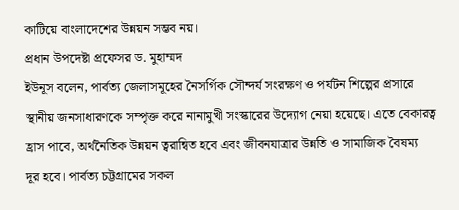কাটিয়ে বাংলাদেশের উন্নয়ন সম্ভব নয়।
প্রধান উপদেষ্টা প্রফেসর ড. মুহাম্মদ
ইউনূস বলেন, পার্বত্য জেলাসমূহের নৈসর্গিক সৌন্দর্য সংরক্ষণ ও পর্যটন শিল্পের প্রসারে
স্থানীয় জনসাধারণকে সম্পৃক্ত করে নানামুখী সংস্কারের উদ্যোগ নেয়া হয়েছে। এতে বেকারত্ব
হ্রাস পাবে, অর্থনৈতিক উন্নয়ন ত্বরান্বিত হবে এবং জীবনযাত্রার উন্নতি ও সামাজিক বৈষম্য
দূর হবে। পার্বত্য চট্টগ্রামের সকল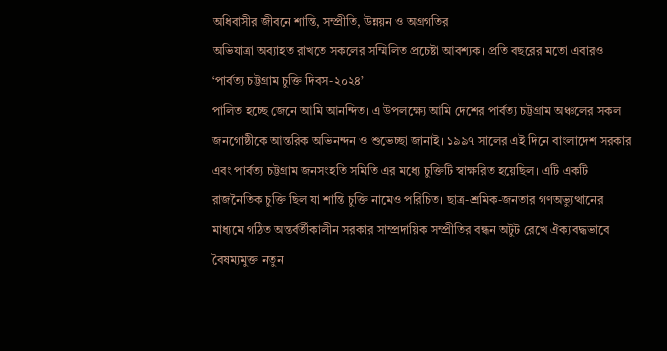অধিবাসীর জীবনে শান্তি, সম্প্রীতি, উন্নয়ন ও অগ্রগতির
অভিযাত্রা অব্যাহত রাখতে সকলের সম্মিলিত প্রচেষ্টা আবশ্যক। প্রতি বছরের মতো এবারও
‘পার্বত্য চট্টগ্রাম চুক্তি দিবস-২০২৪’
পালিত হচ্ছে জেনে আমি আনন্দিত। এ উপলক্ষ্যে আমি দেশের পার্বত্য চট্টগ্রাম অঞ্চলের সকল
জনগোষ্ঠীকে আন্তরিক অভিনন্দন ও শুভেচ্ছা জানাই। ১৯৯৭ সালের এই দিনে বাংলাদেশ সরকার
এবং পার্বত্য চট্টগ্রাম জনসংহতি সমিতি এর মধ্যে চুক্তিটি স্বাক্ষরিত হয়েছিল। এটি একটি
রাজনৈতিক চুক্তি ছিল যা শান্তি চুক্তি নামেও পরিচিত। ছাত্র-শ্রমিক-জনতার গণঅভ্যুত্থানের
মাধ্যমে গঠিত অন্তর্বর্তীকালীন সরকার সাম্প্রদায়িক সম্প্রীতির বন্ধন অটুট রেখে ঐক্যবদ্ধভাবে
বৈষম্যমুক্ত নতুন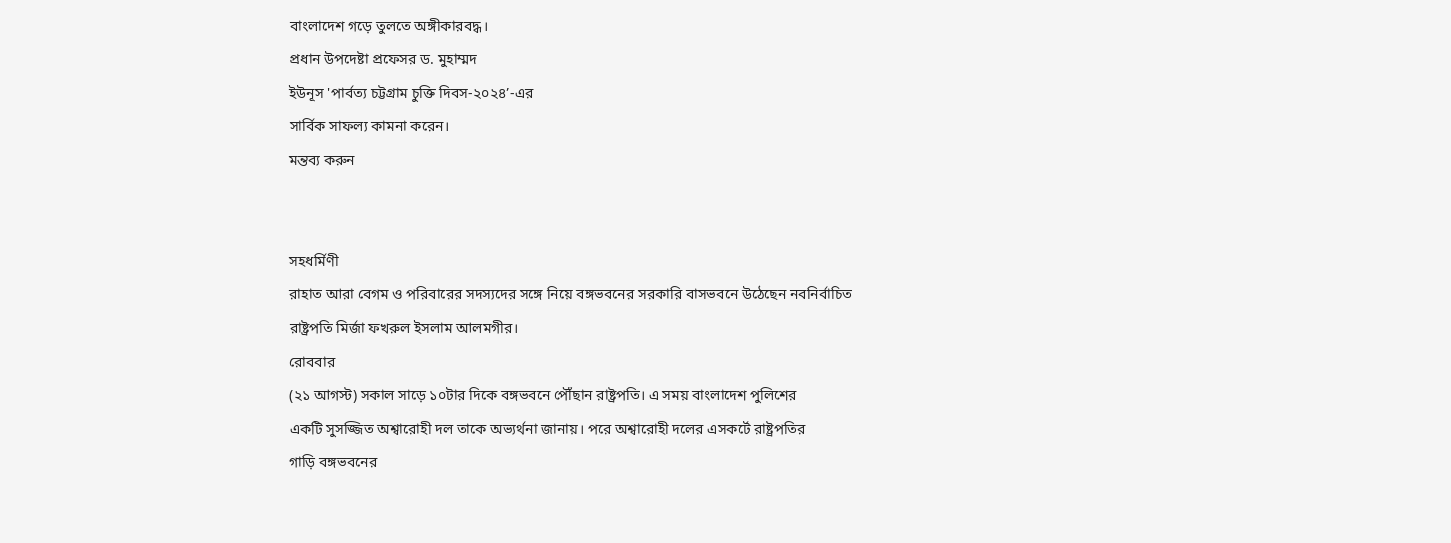বাংলাদেশ গড়ে তুলতে অঙ্গীকারবদ্ধ।
প্রধান উপদেষ্টা প্রফেসর ড. মুহাম্মদ
ইউনূস 'পার্বত্য চট্টগ্রাম চুক্তি দিবস-২০২৪’-এর
সার্বিক সাফল্য কামনা করেন।
মন্তব্য করুন


সহধর্মিণী
রাহাত আরা বেগম ও পরিবারের সদস্যদের সঙ্গে নিয়ে বঙ্গভবনের সরকারি বাসভবনে উঠেছেন নবনির্বাচিত
রাষ্ট্রপতি মির্জা ফখরুল ইসলাম আলমগীর।
রোববার
(২১ আগস্ট) সকাল সাড়ে ১০টার দিকে বঙ্গভবনে পৌঁছান রাষ্ট্রপতি। এ সময় বাংলাদেশ পুলিশের
একটি সুসজ্জিত অশ্বারোহী দল তাকে অভ্যর্থনা জানায়। পরে অশ্বারোহী দলের এসকর্টে রাষ্ট্রপতির
গাড়ি বঙ্গভবনের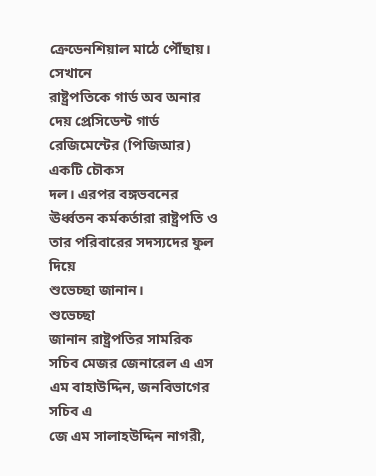ক্রেডেনশিয়াল মাঠে পৌঁছায়।
সেখানে
রাষ্ট্রপতিকে গার্ড অব অনার দেয় প্রেসিডেন্ট গার্ড রেজিমেন্টের (পিজিআর) একটি চৌকস
দল। এরপর বঙ্গভবনের ঊর্ধ্বতন কর্মকর্তারা রাষ্ট্রপতি ও তার পরিবারের সদস্যদের ফুল দিয়ে
শুভেচ্ছা জানান।
শুভেচ্ছা
জানান রাষ্ট্রপতির সামরিক সচিব মেজর জেনারেল এ এস এম বাহাউদ্দিন, জনবিভাগের সচিব এ
জে এম সালাহউদ্দিন নাগরী,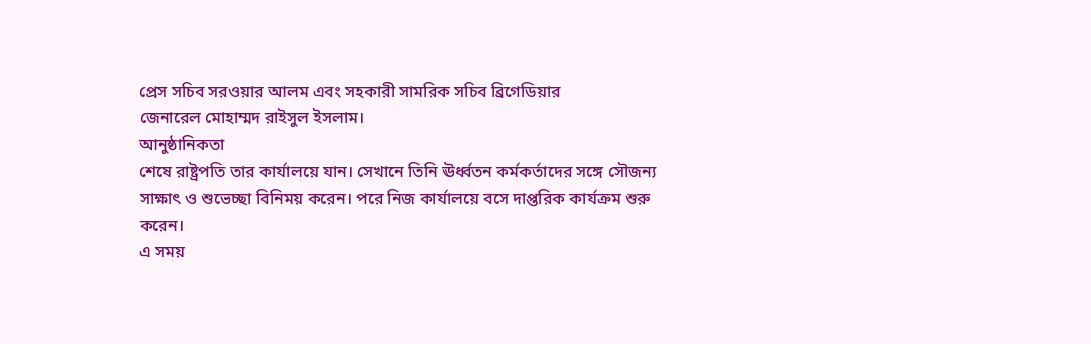প্রেস সচিব সরওয়ার আলম এবং সহকারী সামরিক সচিব ব্রিগেডিয়ার
জেনারেল মোহাম্মদ রাইসুল ইসলাম।
আনুষ্ঠানিকতা
শেষে রাষ্ট্রপতি তার কার্যালয়ে যান। সেখানে তিনি ঊর্ধ্বতন কর্মকর্তাদের সঙ্গে সৌজন্য
সাক্ষাৎ ও শুভেচ্ছা বিনিময় করেন। পরে নিজ কার্যালয়ে বসে দাপ্তরিক কার্যক্রম শুরু করেন।
এ সময়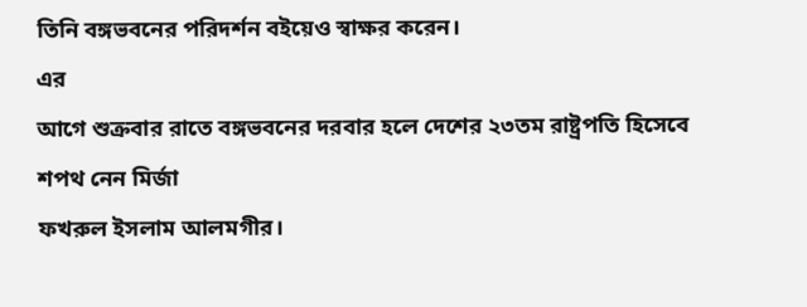তিনি বঙ্গভবনের পরিদর্শন বইয়েও স্বাক্ষর করেন।
এর
আগে শুক্রবার রাতে বঙ্গভবনের দরবার হলে দেশের ২৩তম রাষ্ট্রপতি হিসেবে শপথ নেন মির্জা
ফখরুল ইসলাম আলমগীর।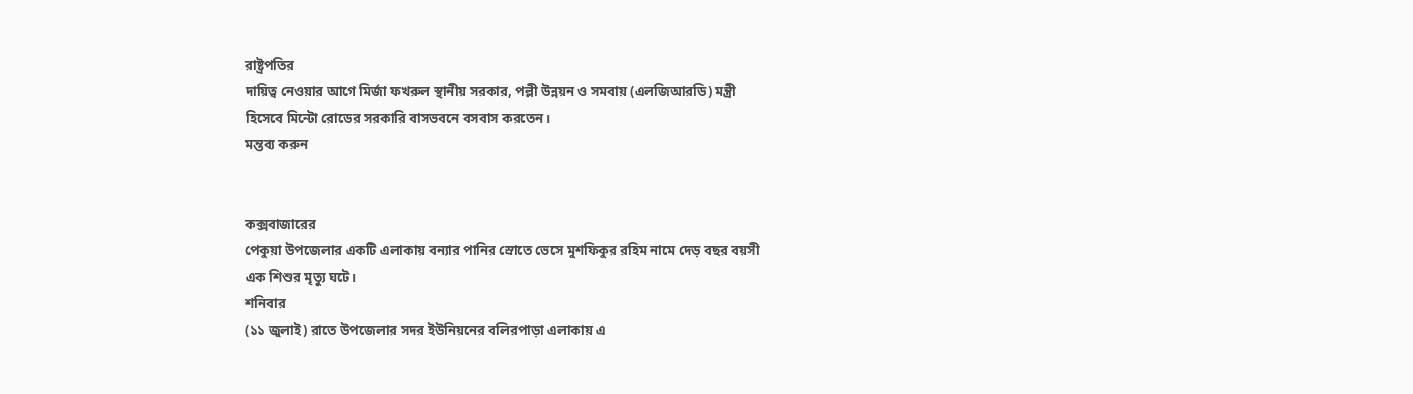রাষ্ট্রপতির
দায়িত্ব নেওয়ার আগে মির্জা ফখরুল স্থানীয় সরকার, পল্লী উন্নয়ন ও সমবায় (এলজিআরডি) মন্ত্রী
হিসেবে মিন্টো রোডের সরকারি বাসভবনে বসবাস করতেন।
মন্তব্য করুন


কক্সবাজারের
পেকুয়া উপজেলার একটি এলাকায় বন্যার পানির স্রোতে ভেসে মুশফিকুর রহিম নামে দেড় বছর বয়সী
এক শিশুর মৃত্যু ঘটে।
শনিবার
(১১ জুলাই) রাতে উপজেলার সদর ইউনিয়নের বলিরপাড়া এলাকায় এ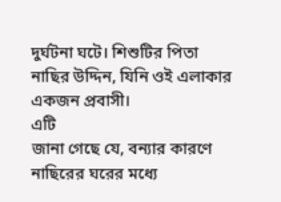দুর্ঘটনা ঘটে। শিশুটির পিতা
নাছির উদ্দিন, যিনি ওই এলাকার একজন প্রবাসী।
এটি
জানা গেছে যে, বন্যার কারণে নাছিরের ঘরের মধ্যে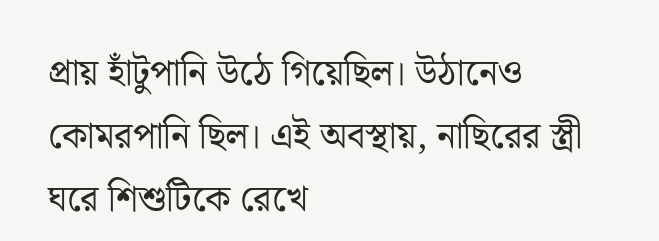প্রায় হাঁটুপানি উঠে গিয়েছিল। উঠানেও
কোমরপানি ছিল। এই অবস্থায়, নাছিরের স্ত্রী ঘরে শিশুটিকে রেখে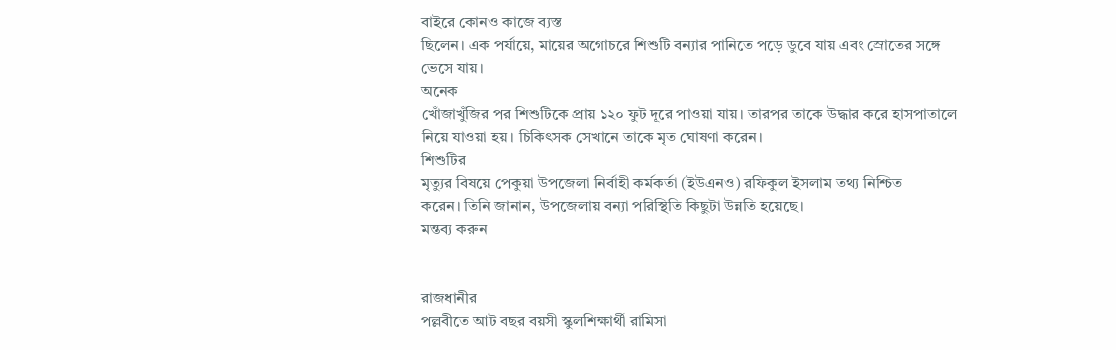বাইরে কোনও কাজে ব্যস্ত
ছিলেন। এক পর্যায়ে, মায়ের অগোচরে শিশুটি বন্যার পানিতে পড়ে ডুবে যায় এবং স্রোতের সঙ্গে
ভেসে যায়।
অনেক
খোঁজাখুঁজির পর শিশুটিকে প্রায় ১২০ ফুট দূরে পাওয়া যায়। তারপর তাকে উদ্ধার করে হাসপাতালে
নিয়ে যাওয়া হয়। চিকিৎসক সেখানে তাকে মৃত ঘোষণা করেন।
শিশুটির
মৃত্যুর বিষয়ে পেকুয়া উপজেলা নির্বাহী কর্মকর্তা (ইউএনও) রফিকুল ইসলাম তথ্য নিশ্চিত
করেন। তিনি জানান, উপজেলায় বন্যা পরিস্থিতি কিছুটা উন্নতি হয়েছে।
মন্তব্য করুন


রাজধানীর
পল্লবীতে আট বছর বয়সী স্কুলশিক্ষার্থী রামিসা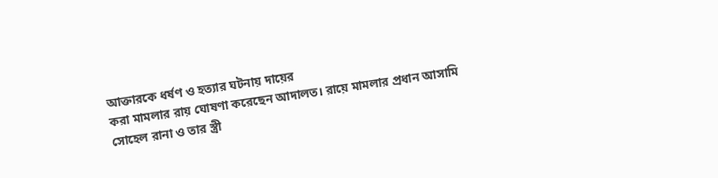আক্তারকে ধর্ষণ ও হত্যার ঘটনায় দায়ের
করা মামলার রায় ঘোষণা করেছেন আদালত। রায়ে মামলার প্রধান আসামি সোহেল রানা ও তার স্ত্রী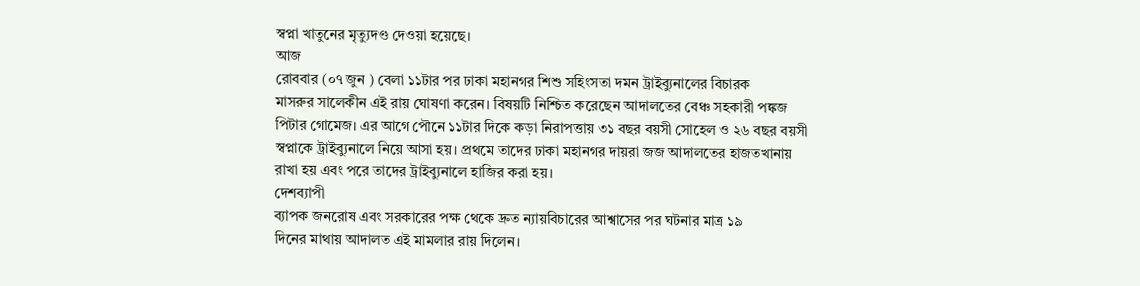স্বপ্না খাতুনের মৃত্যুদণ্ড দেওয়া হয়েছে।
আজ
রোববার (০৭ জুন ) বেলা ১১টার পর ঢাকা মহানগর শিশু সহিংসতা দমন ট্রাইব্যুনালের বিচারক
মাসরুর সালেকীন এই রায় ঘোষণা করেন। বিষয়টি নিশ্চিত করেছেন আদালতের বেঞ্চ সহকারী পঙ্কজ
পিটার গোমেজ। এর আগে পৌনে ১১টার দিকে কড়া নিরাপত্তায় ৩১ বছর বয়সী সোহেল ও ২৬ বছর বয়সী
স্বপ্নাকে ট্রাইব্যুনালে নিয়ে আসা হয়। প্রথমে তাদের ঢাকা মহানগর দায়রা জজ আদালতের হাজতখানায়
রাখা হয় এবং পরে তাদের ট্রাইব্যুনালে হাজির করা হয়।
দেশব্যাপী
ব্যাপক জনরোষ এবং সরকারের পক্ষ থেকে দ্রুত ন্যায়বিচারের আশ্বাসের পর ঘটনার মাত্র ১৯
দিনের মাথায় আদালত এই মামলার রায় দিলেন।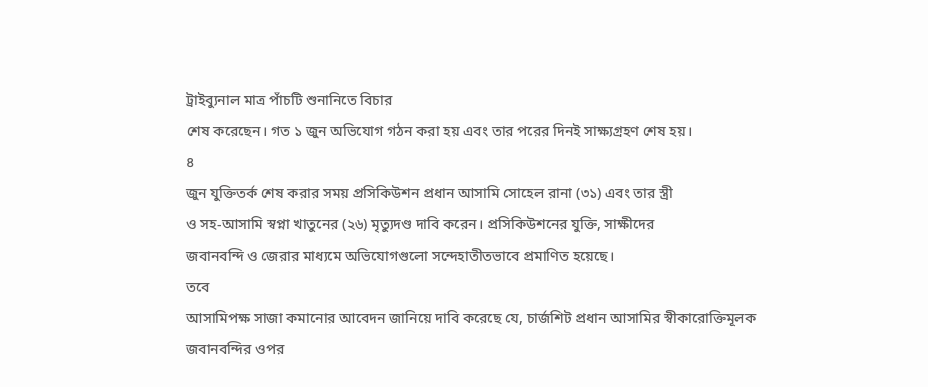ট্রাইব্যুনাল মাত্র পাঁচটি শুনানিতে বিচার
শেষ করেছেন। গত ১ জুন অভিযোগ গঠন করা হয় এবং তার পরের দিনই সাক্ষ্যগ্রহণ শেষ হয়।
৪
জুন যুক্তিতর্ক শেষ করার সময় প্রসিকিউশন প্রধান আসামি সোহেল রানা (৩১) এবং তার স্ত্রী
ও সহ-আসামি স্বপ্না খাতুনের (২৬) মৃত্যুদণ্ড দাবি করেন। প্রসিকিউশনের যুক্তি, সাক্ষীদের
জবানবন্দি ও জেরার মাধ্যমে অভিযোগগুলো সন্দেহাতীতভাবে প্রমাণিত হয়েছে।
তবে
আসামিপক্ষ সাজা কমানোর আবেদন জানিয়ে দাবি করেছে যে, চার্জশিট প্রধান আসামির স্বীকারোক্তিমূলক
জবানবন্দির ওপর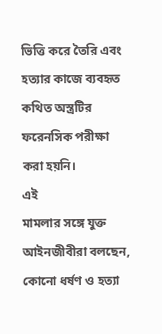ভিত্তি করে তৈরি এবং হত্যার কাজে ব্যবহৃত কথিত অস্ত্রটির ফরেনসিক পরীক্ষা
করা হয়নি।
এই
মামলার সঙ্গে যুক্ত আইনজীবীরা বলছেন, কোনো ধর্ষণ ও হত্যা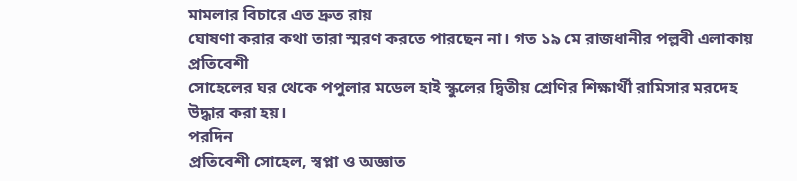মামলার বিচারে এত দ্রুত রায়
ঘোষণা করার কথা তারা স্মরণ করতে পারছেন না। গত ১৯ মে রাজধানীর পল্লবী এলাকায় প্রতিবেশী
সোহেলের ঘর থেকে পপুলার মডেল হাই স্কুলের দ্বিতীয় শ্রেণির শিক্ষার্থী রামিসার মরদেহ
উদ্ধার করা হয়।
পরদিন
প্রতিবেশী সোহেল, স্বপ্না ও অজ্ঞাত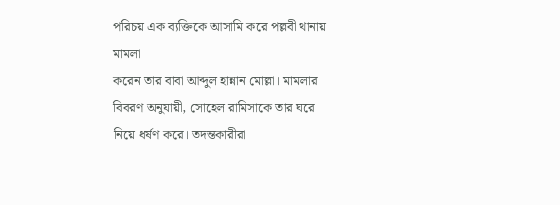পরিচয় এক ব্যক্তিকে আসামি করে পল্লবী থানায় মামলা
করেন তার বাবা আব্দুল হান্নান মোল্লা। মামলার বিবরণ অনুযায়ী, সোহেল রামিসাকে তার ঘরে
নিয়ে ধর্ষণ করে। তদন্তকারীরা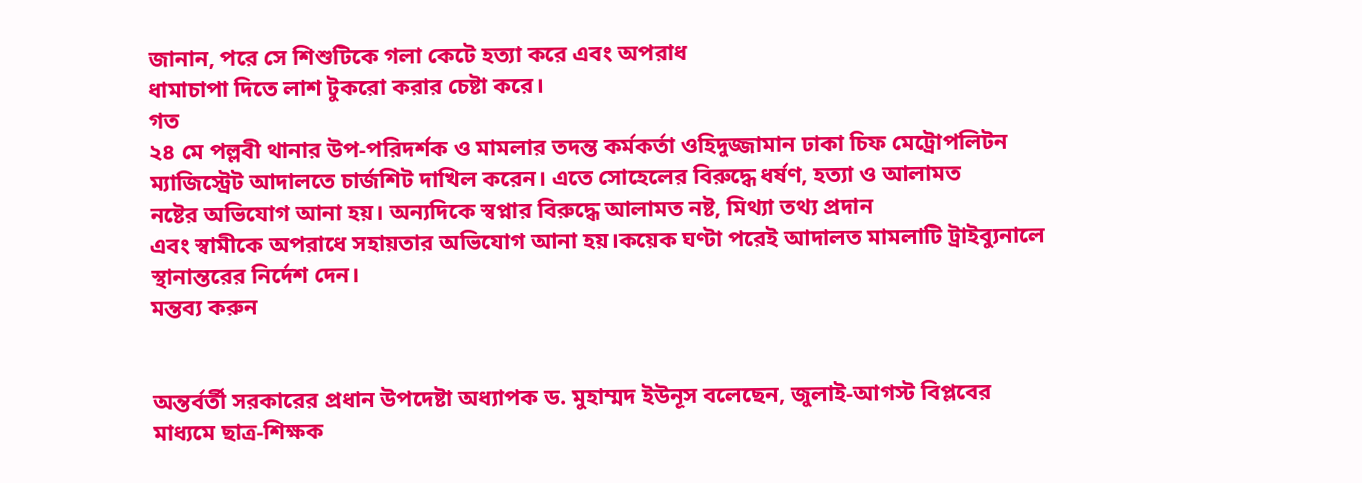জানান, পরে সে শিশুটিকে গলা কেটে হত্যা করে এবং অপরাধ
ধামাচাপা দিতে লাশ টুকরো করার চেষ্টা করে।
গত
২৪ মে পল্লবী থানার উপ-পরিদর্শক ও মামলার তদন্ত কর্মকর্তা ওহিদুজ্জামান ঢাকা চিফ মেট্রোপলিটন
ম্যাজিস্ট্রেট আদালতে চার্জশিট দাখিল করেন। এতে সোহেলের বিরুদ্ধে ধর্ষণ, হত্যা ও আলামত
নষ্টের অভিযোগ আনা হয়। অন্যদিকে স্বপ্নার বিরুদ্ধে আলামত নষ্ট, মিথ্যা তথ্য প্রদান
এবং স্বামীকে অপরাধে সহায়তার অভিযোগ আনা হয়।কয়েক ঘণ্টা পরেই আদালত মামলাটি ট্রাইব্যুনালে
স্থানান্তরের নির্দেশ দেন।
মন্তব্য করুন


অন্তর্বর্তী সরকারের প্রধান উপদেষ্টা অধ্যাপক ড. মুহাম্মদ ইউনূস বলেছেন, জুলাই-আগস্ট বিপ্লবের মাধ্যমে ছাত্র-শিক্ষক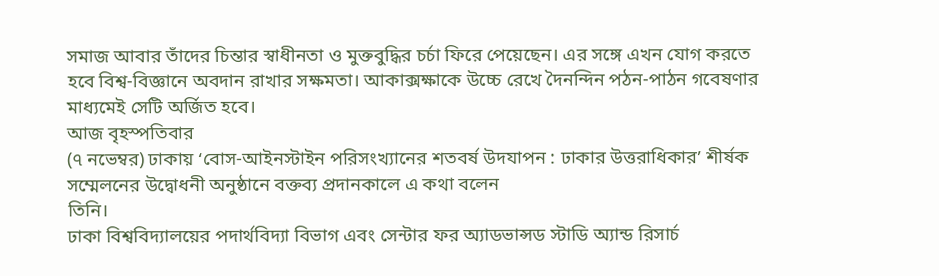সমাজ আবার তাঁদের চিন্তার স্বাধীনতা ও মুক্তবুদ্ধির চর্চা ফিরে পেয়েছেন। এর সঙ্গে এখন যোগ করতে হবে বিশ্ব-বিজ্ঞানে অবদান রাখার সক্ষমতা। আকাক্সক্ষাকে উচ্চে রেখে দৈনন্দিন পঠন-পাঠন গবেষণার মাধ্যমেই সেটি অর্জিত হবে।
আজ বৃহস্পতিবার
(৭ নভেম্বর) ঢাকায় ‘বোস-আইনস্টাইন পরিসংখ্যানের শতবর্ষ উদযাপন : ঢাকার উত্তরাধিকার’ শীর্ষক সম্মেলনের উদ্বোধনী অনুষ্ঠানে বক্তব্য প্রদানকালে এ কথা বলেন
তিনি।
ঢাকা বিশ্ববিদ্যালয়ের পদার্থবিদ্যা বিভাগ এবং সেন্টার ফর অ্যাডভান্সড স্টাডি অ্যান্ড রিসার্চ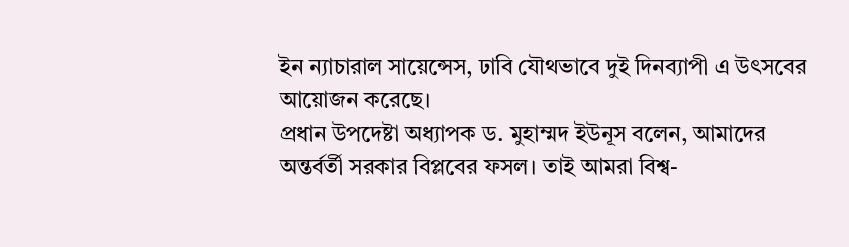ইন ন্যাচারাল সায়েন্সেস, ঢাবি যৌথভাবে দুই দিনব্যাপী এ উৎসবের আয়োজন করেছে।
প্রধান উপদেষ্টা অধ্যাপক ড. মুহাম্মদ ইউনূস বলেন, আমাদের অন্তর্বর্তী সরকার বিপ্লবের ফসল। তাই আমরা বিশ্ব-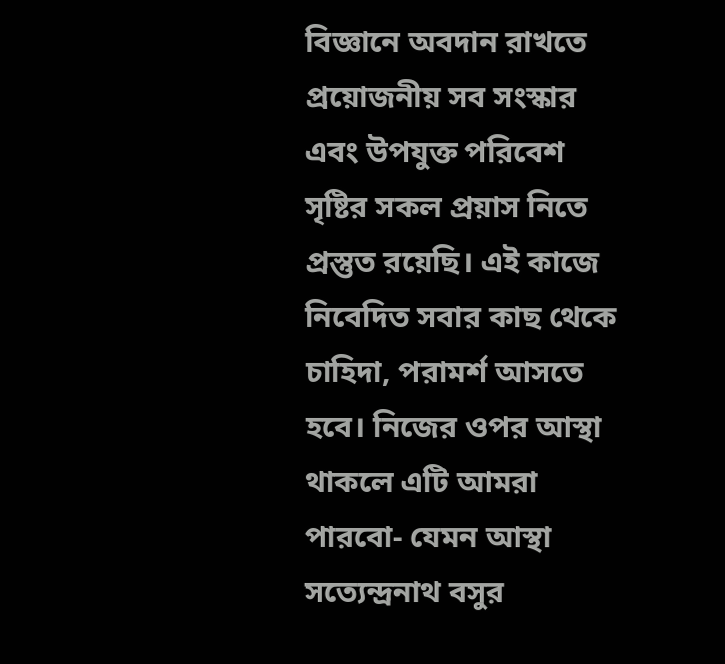বিজ্ঞানে অবদান রাখতে প্রয়োজনীয় সব সংস্কার এবং উপযুক্ত পরিবেশ সৃষ্টির সকল প্রয়াস নিতে প্রস্তুত রয়েছি। এই কাজে নিবেদিত সবার কাছ থেকে চাহিদা, পরামর্শ আসতে হবে। নিজের ওপর আস্থা থাকলে এটি আমরা পারবো- যেমন আস্থা সত্যেন্দ্রনাথ বসুর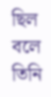ছিল বলে তিনি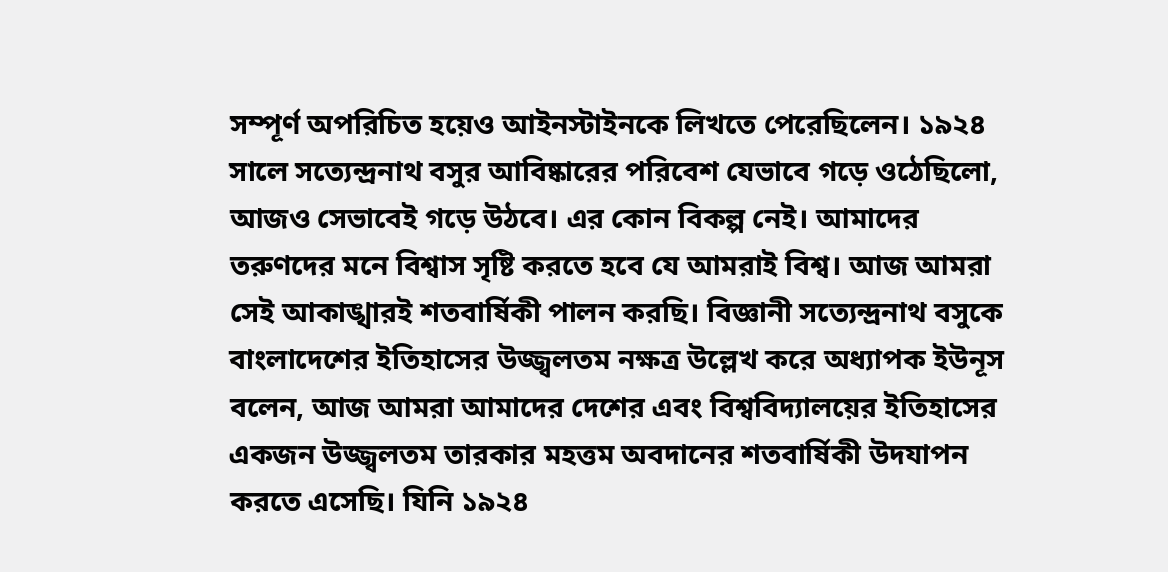সম্পূর্ণ অপরিচিত হয়েও আইনস্টাইনকে লিখতে পেরেছিলেন। ১৯২৪ সালে সত্যেন্দ্রনাথ বসুর আবিষ্কারের পরিবেশ যেভাবে গড়ে ওঠেছিলো, আজও সেভাবেই গড়ে উঠবে। এর কোন বিকল্প নেই। আমাদের তরুণদের মনে বিশ্বাস সৃষ্টি করতে হবে যে আমরাই বিশ্ব। আজ আমরা সেই আকাঙ্খারই শতবার্ষিকী পালন করছি। বিজ্ঞানী সত্যেন্দ্রনাথ বসুকে বাংলাদেশের ইতিহাসের উজ্জ্বলতম নক্ষত্র উল্লেখ করে অধ্যাপক ইউনূস বলেন, আজ আমরা আমাদের দেশের এবং বিশ্ববিদ্যালয়ের ইতিহাসের একজন উজ্জ্বলতম তারকার মহত্তম অবদানের শতবার্ষিকী উদযাপন করতে এসেছি। যিনি ১৯২৪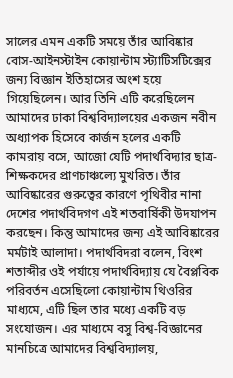সালের এমন একটি সময়ে তাঁর আবিষ্কার বোস-আইনস্টাইন কোয়ান্টাম স্ট্যাটিসটিক্সের জন্য বিজ্ঞান ইতিহাসের অংশ হয়ে গিয়েছিলেন। আর তিনি এটি করেছিলেন আমাদের ঢাকা বিশ্ববিদ্যালয়ের একজন নবীন অধ্যাপক হিসেবে কার্জন হলের একটি কামরায় বসে, আজো যেটি পদার্থবিদ্যার ছাত্র-শিক্ষকদের প্রাণচাঞ্চল্যে মুখরিত। তাঁর আবিষ্কারের গুরুত্বের কারণে পৃথিবীর নানা দেশের পদার্থবিদগণ এই শতবার্ষিকী উদযাপন করছেন। কিন্তু আমাদের জন্য এই আবিষ্কারের মর্মটাই আলাদা। পদার্থবিদরা বলেন, বিংশ শতাব্দীর ওই পর্যায়ে পদার্থবিদ্যায় যে বৈপ্লবিক পরিবর্তন এসেছিলো কোয়ান্টাম থিওরির মাধ্যমে, এটি ছিল তার মধ্যে একটি বড় সংযোজন। এর মাধ্যমে বসু বিশ্ব-বিজ্ঞানের মানচিত্রে আমাদের বিশ্ববিদ্যালয়,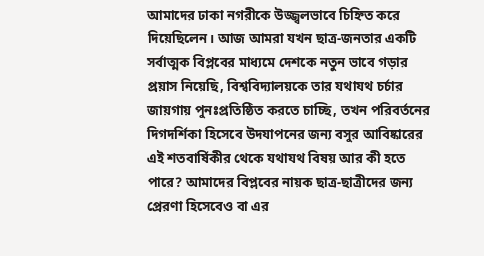আমাদের ঢাকা নগরীকে উজ্জ্বলভাবে চিহ্নিত করে দিয়েছিলেন। আজ আমরা যখন ছাত্র-জনতার একটি সর্বাত্মক বিপ্লবের মাধ্যমে দেশকে নতুন ভাবে গড়ার প্রয়াস নিয়েছি, বিশ্ববিদ্যালয়কে তার যথাযথ চর্চার জায়গায় পুনঃপ্রতিষ্ঠিত করতে চাচ্ছি, তখন পরিবর্তনের দিগদর্শিকা হিসেবে উদযাপনের জন্য বসুর আবিষ্কারের এই শতবার্ষিকীর থেকে যথাযথ বিষয় আর কী হতে পারে? আমাদের বিপ্লবের নায়ক ছাত্র-ছাত্রীদের জন্য প্রেরণা হিসেবেও বা এর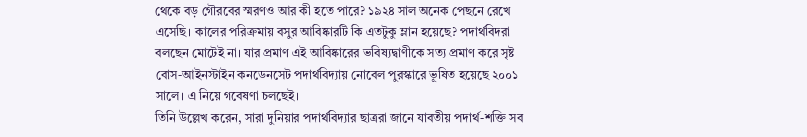থেকে বড় গৌরবের স্মরণও আর কী হতে পারে? ১৯২৪ সাল অনেক পেছনে রেখে এসেছি। কালের পরিক্রমায় বসুর আবিষ্কারটি কি এতটুকু ম্লান হয়েছে? পদার্থবিদরা বলছেন মোটেই না। যার প্রমাণ এই আবিষ্কারের ভবিষ্যদ্বাণীকে সত্য প্রমাণ করে সৃষ্ট বোস-আইনস্টাইন কনডেনসেট পদার্থবিদ্যায় নোবেল পুরস্কারে ভূষিত হয়েছে ২০০১ সালে। এ নিয়ে গবেষণা চলছেই।
তিনি উল্লেখ করেন, সারা দুনিয়ার পদার্থবিদ্যার ছাত্ররা জানে যাবতীয় পদার্থ-শক্তি সব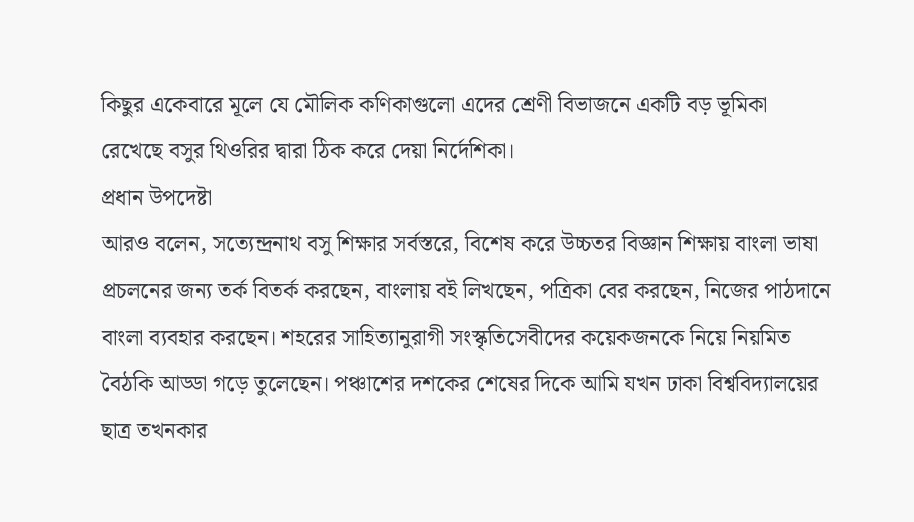কিছুর একেবারে মূলে যে মৌলিক কণিকাগুলো এদের শ্রেণী বিভাজনে একটি বড় ভূমিকা রেখেছে বসুর থিওরির দ্বারা ঠিক করে দেয়া নির্দেশিকা।
প্রধান উপদেষ্টা
আরও বলেন, সত্যেন্দ্রনাথ বসু শিক্ষার সর্বস্তরে, বিশেষ করে উচ্চতর বিজ্ঞান শিক্ষায় বাংলা ভাষা প্রচলনের জন্য তর্ক বিতর্ক করছেন, বাংলায় বই লিখছেন, পত্রিকা বের করছেন, নিজের পাঠদানে বাংলা ব্যবহার করছেন। শহরের সাহিত্যানুরাগী সংস্কৃতিসেবীদের কয়েকজনকে নিয়ে নিয়মিত বৈঠকি আড্ডা গড়ে তুলেছেন। পঞ্চাশের দশকের শেষের দিকে আমি যখন ঢাকা বিশ্ববিদ্যালয়ের ছাত্র তখনকার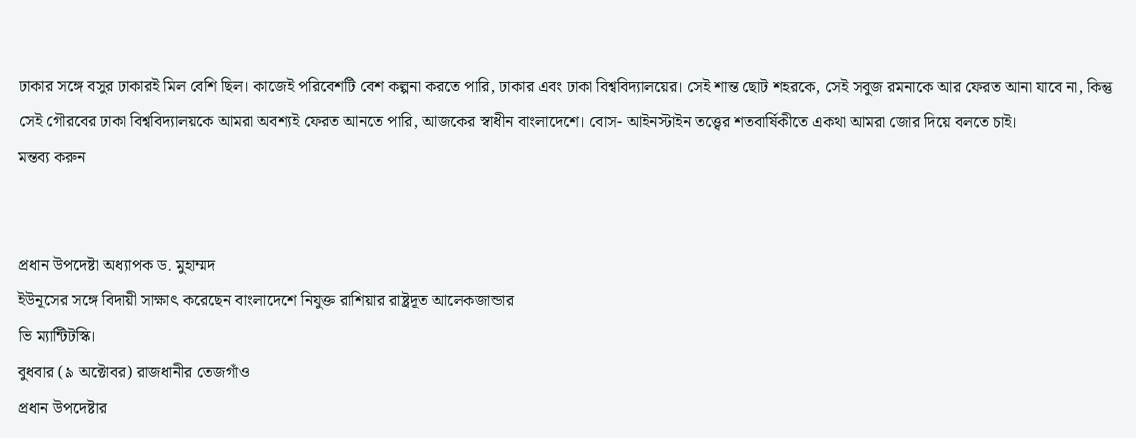ঢাকার সঙ্গে বসুর ঢাকারই মিল বেশি ছিল। কাজেই পরিবেশটি বেশ কল্পনা করতে পারি, ঢাকার এবং ঢাকা বিশ্ববিদ্যালয়ের। সেই শান্ত ছোট শহরকে, সেই সবুজ রমনাকে আর ফেরত আনা যাবে না, কিন্তু সেই গৌরবের ঢাকা বিশ্ববিদ্যালয়কে আমরা অবশ্যই ফেরত আনতে পারি, আজকের স্বাধীন বাংলাদেশে। বোস- আইনস্টাইন তত্ত্বের শতবার্ষিকীতে একথা আমরা জোর দিয়ে বলতে চাই।
মন্তব্য করুন


প্রধান উপদেষ্টা অধ্যাপক ড. মুহাম্মদ
ইউনূসের সঙ্গে বিদায়ী সাক্ষাৎ করেছেন বাংলাদেশে নিযুক্ত রাশিয়ার রাষ্ট্রদূত আলেকজান্ডার
ভি ম্যান্টিটস্কি।
বুধবার (৯ অক্টোবর) রাজধানীর তেজগাঁও
প্রধান উপদেষ্টার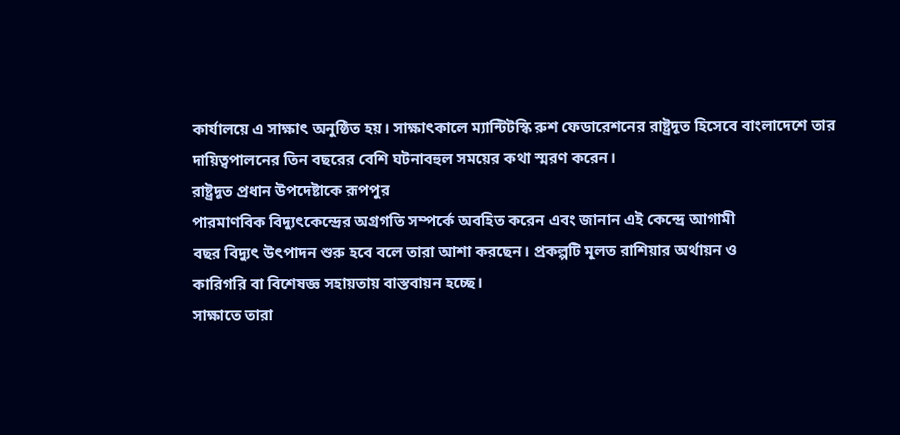কার্যালয়ে এ সাক্ষাৎ অনুষ্ঠিত হয়। সাক্ষাৎকালে ম্যান্টিটস্কি রুশ ফেডারেশনের রাষ্ট্রদূত হিসেবে বাংলাদেশে তার
দায়িত্বপালনের তিন বছরের বেশি ঘটনাবহুল সময়ের কথা স্মরণ করেন।
রাষ্ট্রদূত প্রধান উপদেষ্টাকে রূপপুর
পারমাণবিক বিদ্যুৎকেন্দ্রের অগ্রগতি সম্পর্কে অবহিত করেন এবং জানান এই কেন্দ্রে আগামী
বছর বিদ্যুৎ উৎপাদন শুরু হবে বলে তারা আশা করছেন। প্রকল্পটি মূলত রাশিয়ার অর্থায়ন ও
কারিগরি বা বিশেষজ্ঞ সহায়তায় বাস্তবায়ন হচ্ছে।
সাক্ষাতে তারা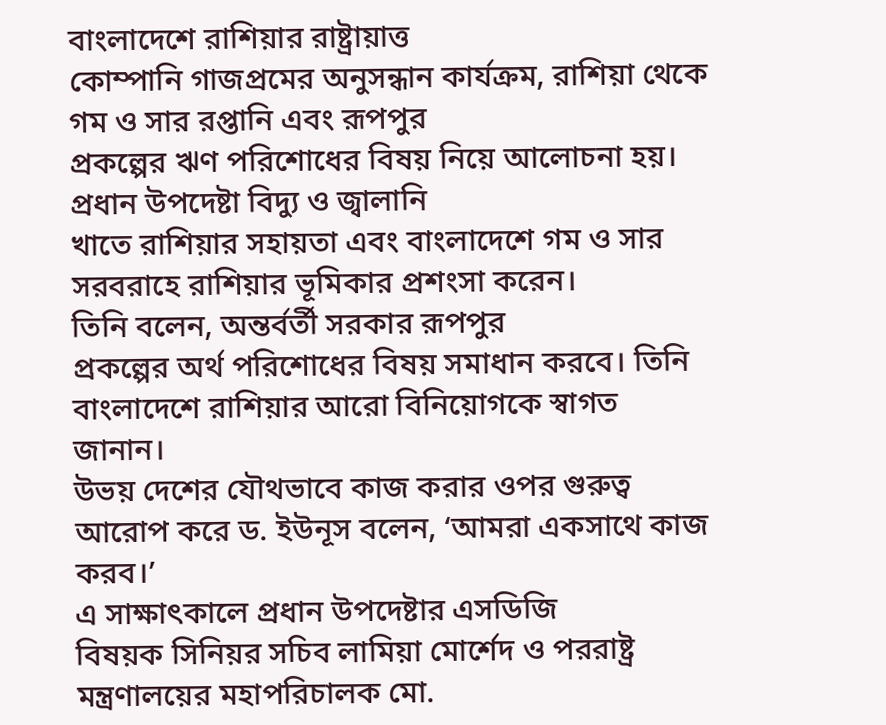বাংলাদেশে রাশিয়ার রাষ্ট্রায়াত্ত
কোম্পানি গাজপ্রমের অনুসন্ধান কার্যক্রম, রাশিয়া থেকে গম ও সার রপ্তানি এবং রূপপুর
প্রকল্পের ঋণ পরিশোধের বিষয় নিয়ে আলোচনা হয়।
প্রধান উপদেষ্টা বিদ্যু ও জ্বালানি
খাতে রাশিয়ার সহায়তা এবং বাংলাদেশে গম ও সার সরবরাহে রাশিয়ার ভূমিকার প্রশংসা করেন।
তিনি বলেন, অন্তর্বর্তী সরকার রূপপুর
প্রকল্পের অর্থ পরিশোধের বিষয় সমাধান করবে। তিনি বাংলাদেশে রাশিয়ার আরো বিনিয়োগকে স্বাগত
জানান।
উভয় দেশের যৌথভাবে কাজ করার ওপর গুরুত্ব
আরোপ করে ড. ইউনূস বলেন, ‘আমরা একসাথে কাজ করব।’
এ সাক্ষাৎকালে প্রধান উপদেষ্টার এসডিজি
বিষয়ক সিনিয়র সচিব লামিয়া মোর্শেদ ও পররাষ্ট্র মন্ত্রণালয়ের মহাপরিচালক মো.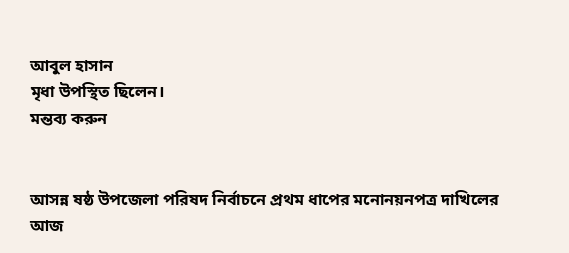আবুল হাসান
মৃধা উপস্থিত ছিলেন।
মন্তব্য করুন


আসন্ন ষষ্ঠ উপজেলা পরিষদ নির্বাচনে প্রথম ধাপের মনোনয়নপত্র দাখিলের আজ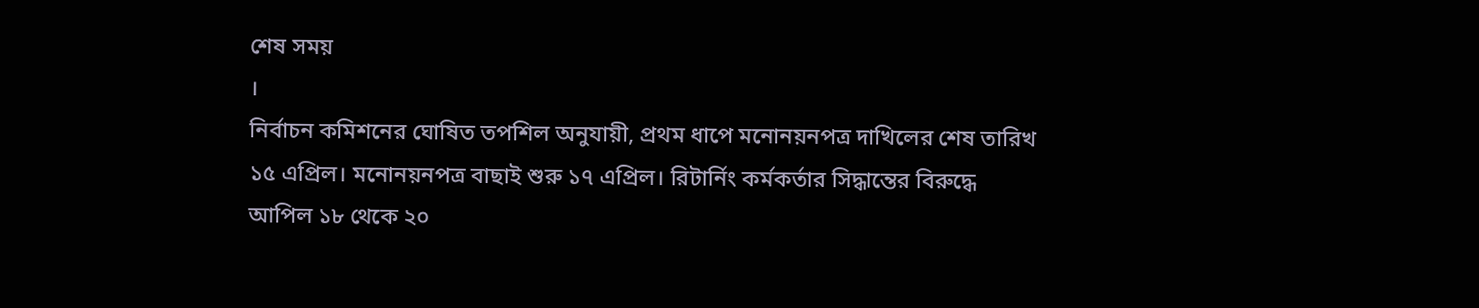শেষ সময়
।
নির্বাচন কমিশনের ঘোষিত তপশিল অনুযায়ী, প্রথম ধাপে মনোনয়নপত্র দাখিলের শেষ তারিখ
১৫ এপ্রিল। মনোনয়নপত্র বাছাই শুরু ১৭ এপ্রিল। রিটার্নিং কর্মকর্তার সিদ্ধান্তের বিরুদ্ধে
আপিল ১৮ থেকে ২০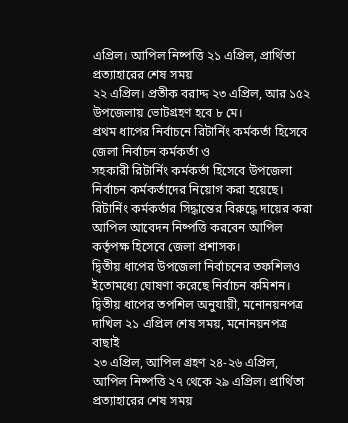এপ্রিল। আপিল নিষ্পত্তি ২১ এপ্রিল, প্রার্থিতা প্রত্যাহারের শেষ সময়
২২ এপ্রিল। প্রতীক বরাদ্দ ২৩ এপ্রিল, আর ১৫২ উপজেলায় ভোটগ্রহণ হবে ৮ মে।
প্রথম ধাপের নির্বাচনে রিটার্নিং কর্মকর্তা হিসেবে জেলা নির্বাচন কর্মকর্তা ও
সহকারী রিটার্নিং কর্মকর্তা হিসেবে উপজেলা নির্বাচন কর্মকর্তাদের নিয়োগ করা হয়েছে।
রিটার্নিং কর্মকর্তার সিদ্ধান্তের বিরুদ্ধে দায়ের করা আপিল আবেদন নিষ্পত্তি করবেন আপিল
কর্তৃপক্ষ হিসেবে জেলা প্রশাসক।
দ্বিতীয় ধাপের উপজেলা নির্বাচনের তফশিলও ইতোমধ্যে ঘোষণা করেছে নির্বাচন কমিশন।
দ্বিতীয় ধাপের তপশিল অনুযায়ী, মনোনয়নপত্র দাখিল ২১ এপ্রিল শেষ সময়, মনোনয়নপত্র বাছাই
২৩ এপ্রিল, আপিল গ্রহণ ২৪-২৬ এপ্রিল, আপিল নিষ্পত্তি ২৭ থেকে ২৯ এপ্রিল। প্রার্থিতা
প্রত্যাহারের শেষ সময়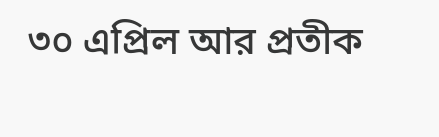৩০ এপ্রিল আর প্রতীক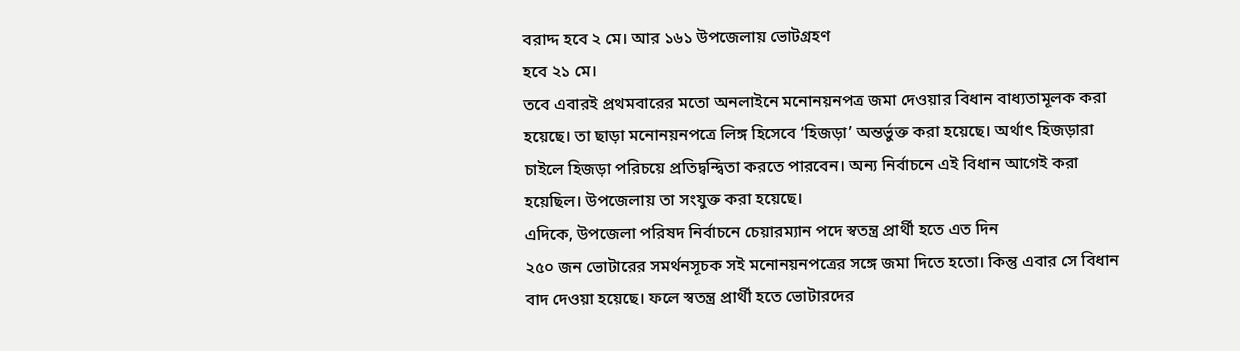বরাদ্দ হবে ২ মে। আর ১৬১ উপজেলায় ভোটগ্রহণ
হবে ২১ মে।
তবে এবারই প্রথমবারের মতো অনলাইনে মনোনয়নপত্র জমা দেওয়ার বিধান বাধ্যতামূলক করা
হয়েছে। তা ছাড়া মনোনয়নপত্রে লিঙ্গ হিসেবে ‘হিজড়া’ অন্তর্ভুক্ত করা হয়েছে। অর্থাৎ হিজড়ারা
চাইলে হিজড়া পরিচয়ে প্রতিদ্বন্দ্বিতা করতে পারবেন। অন্য নির্বাচনে এই বিধান আগেই করা
হয়েছিল। উপজেলায় তা সংযুক্ত করা হয়েছে।
এদিকে, উপজেলা পরিষদ নির্বাচনে চেয়ারম্যান পদে স্বতন্ত্র প্রার্থী হতে এত দিন
২৫০ জন ভোটারের সমর্থনসূচক সই মনোনয়নপত্রের সঙ্গে জমা দিতে হতো। কিন্তু এবার সে বিধান
বাদ দেওয়া হয়েছে। ফলে স্বতন্ত্র প্রার্থী হতে ভোটারদের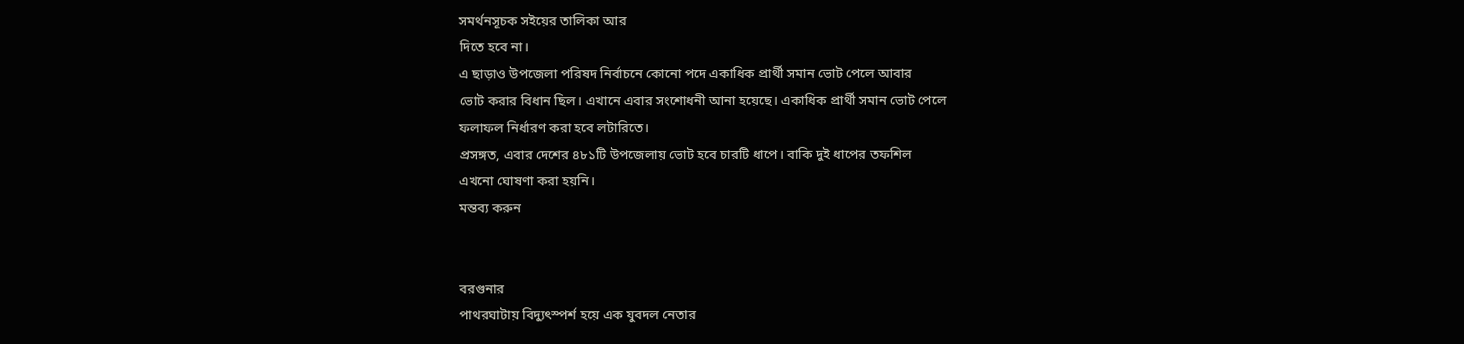সমর্থনসূচক সইয়ের তালিকা আর
দিতে হবে না।
এ ছাড়াও উপজেলা পরিষদ নির্বাচনে কোনো পদে একাধিক প্রার্থী সমান ভোট পেলে আবার
ভোট করার বিধান ছিল। এখানে এবার সংশোধনী আনা হয়েছে। একাধিক প্রার্থী সমান ভোট পেলে
ফলাফল নির্ধারণ করা হবে লটারিতে।
প্রসঙ্গত, এবার দেশের ৪৮১টি উপজেলায় ভোট হবে চারটি ধাপে। বাকি দুই ধাপের তফশিল
এখনো ঘোষণা করা হয়নি।
মন্তব্য করুন


বরগুনার
পাথরঘাটায় বিদ্যুৎস্পর্শ হয়ে এক যুবদল নেতার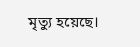মৃত্যু হয়েছে।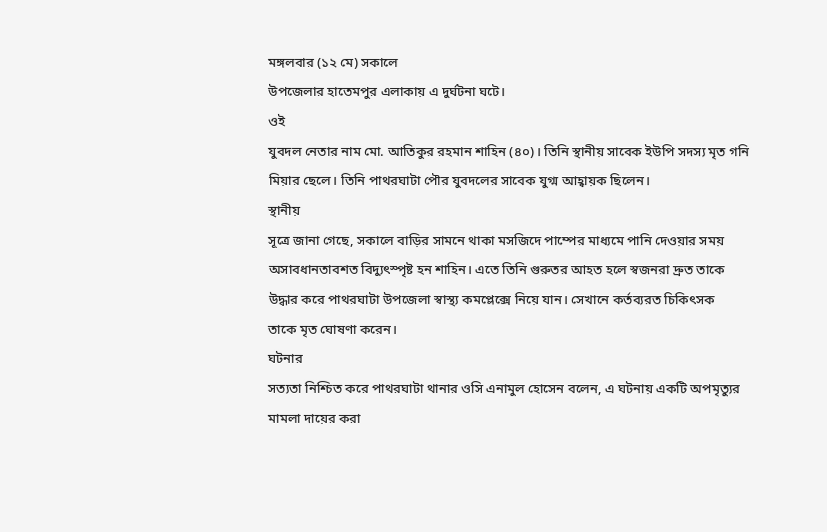মঙ্গলবার (১২ মে) সকালে
উপজেলার হাতেমপুর এলাকায় এ দুর্ঘটনা ঘটে।
ওই
যুবদল নেতার নাম মো. আতিকুর রহমান শাহিন (৪০)। তিনি স্থানীয় সাবেক ইউপি সদস্য মৃত গনি
মিয়ার ছেলে। তিনি পাথরঘাটা পৌর যুবদলের সাবেক যুগ্ম আহ্বায়ক ছিলেন।
স্থানীয়
সূত্রে জানা গেছে, সকালে বাড়ির সামনে থাকা মসজিদে পাম্পের মাধ্যমে পানি দেওয়ার সময়
অসাবধানতাবশত বিদ্যুৎস্পৃষ্ট হন শাহিন। এতে তিনি গুরুতর আহত হলে স্বজনরা দ্রুত তাকে
উদ্ধার করে পাথরঘাটা উপজেলা স্বাস্থ্য কমপ্লেক্সে নিয়ে যান। সেখানে কর্তব্যরত চিকিৎসক
তাকে মৃত ঘোষণা করেন।
ঘটনার
সত্যতা নিশ্চিত করে পাথরঘাটা থানার ওসি এনামুল হোসেন বলেন, এ ঘটনায় একটি অপমৃত্যুর
মামলা দায়ের করা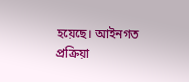হয়েছে। আইনগত প্রক্রিয়া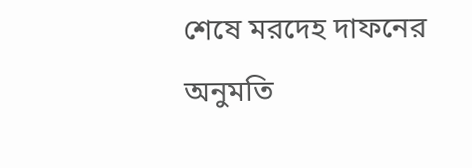শেষে মরদেহ দাফনের অনুমতি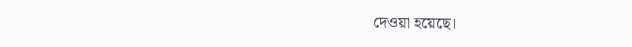দেওয়া হয়েছে।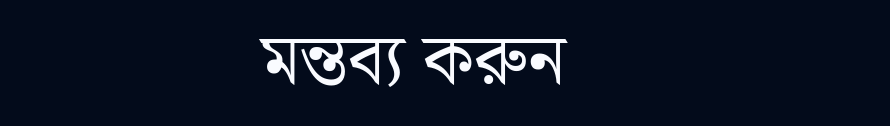মন্তব্য করুন